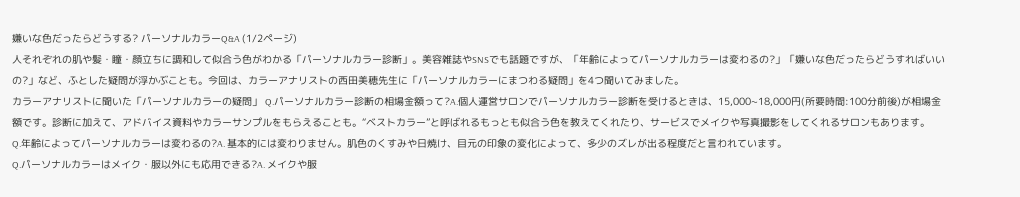嫌いな色だったらどうする? パーソナルカラーQ&A (1/2ページ)
人それぞれの肌や髪・瞳・顔立ちに調和して似合う色がわかる「パーソナルカラー診断」。美容雑誌やSNSでも話題ですが、「年齢によってパーソナルカラーは変わるの?」「嫌いな色だったらどうすればいいの?」など、ふとした疑問が浮かぶことも。今回は、カラーアナリストの西田美穂先生に「パーソナルカラーにまつわる疑問」を4つ聞いてみました。
カラーアナリストに聞いた「パーソナルカラーの疑問」 Q.パーソナルカラー診断の相場金額って?A.個人運営サロンでパーソナルカラー診断を受けるときは、15,000~18,000円(所要時間:100分前後)が相場金額です。診断に加えて、アドバイス資料やカラーサンプルをもらえることも。“ベストカラー”と呼ばれるもっとも似合う色を教えてくれたり、サービスでメイクや写真撮影をしてくれるサロンもあります。
Q.年齢によってパーソナルカラーは変わるの?A. 基本的には変わりません。肌色のくすみや日焼け、目元の印象の変化によって、多少のズレが出る程度だと言われています。
Q.パーソナルカラーはメイク・服以外にも応用できる?A. メイクや服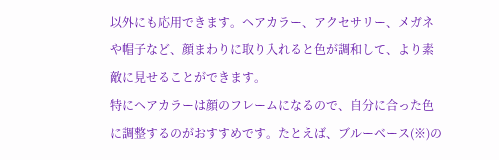以外にも応用できます。ヘアカラー、アクセサリー、メガネや帽子など、顔まわりに取り入れると色が調和して、より素敵に見せることができます。
特にヘアカラーは顔のフレームになるので、自分に合った色に調整するのがおすすめです。たとえば、ブルーベース(※)の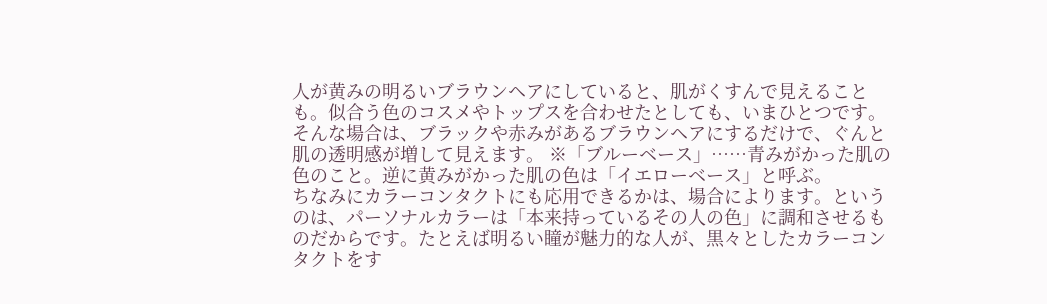人が黄みの明るいブラウンヘアにしていると、肌がくすんで見えることも。似合う色のコスメやトップスを合わせたとしても、いまひとつです。そんな場合は、ブラックや赤みがあるブラウンヘアにするだけで、ぐんと肌の透明感が増して見えます。 ※「ブルーベース」……青みがかった肌の色のこと。逆に黄みがかった肌の色は「イエローベース」と呼ぶ。
ちなみにカラーコンタクトにも応用できるかは、場合によります。というのは、パーソナルカラーは「本来持っているその人の色」に調和させるものだからです。たとえば明るい瞳が魅力的な人が、黒々としたカラーコンタクトをす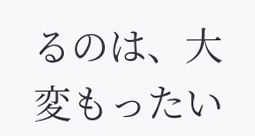るのは、大変もったい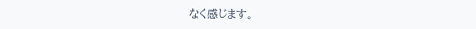なく感じます。